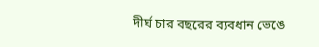দীর্ঘ চার বছরের ব্যবধান ভেঙে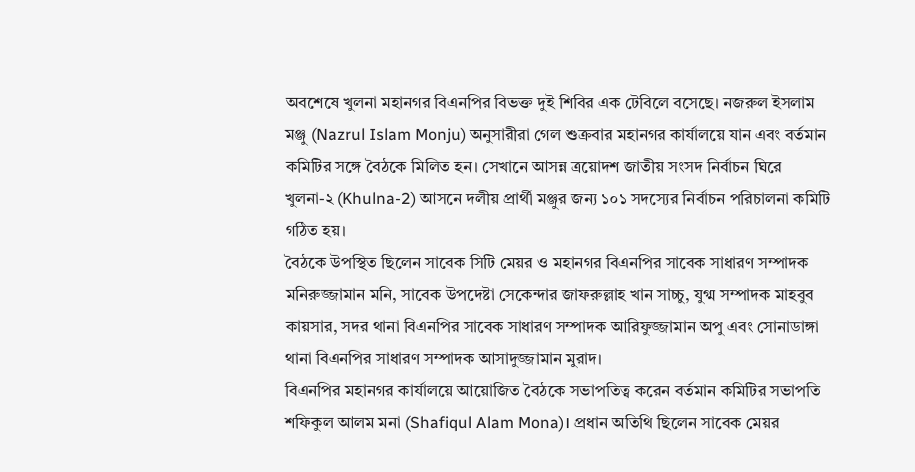অবশেষে খুলনা মহানগর বিএনপির বিভক্ত দুই শিবির এক টেবিলে বসেছে। নজরুল ইসলাম মঞ্জু (Nazrul Islam Monju) অনুসারীরা গেল শুক্রবার মহানগর কার্যালয়ে যান এবং বর্তমান কমিটির সঙ্গে বৈঠকে মিলিত হন। সেখানে আসন্ন ত্রয়োদশ জাতীয় সংসদ নির্বাচন ঘিরে খুলনা-২ (Khulna-2) আসনে দলীয় প্রার্থী মঞ্জুর জন্য ১০১ সদস্যের নির্বাচন পরিচালনা কমিটি গঠিত হয়।
বৈঠকে উপস্থিত ছিলেন সাবেক সিটি মেয়র ও মহানগর বিএনপির সাবেক সাধারণ সম্পাদক মনিরুজ্জামান মনি, সাবেক উপদেষ্টা সেকেন্দার জাফরুল্লাহ খান সাচ্চু, যুগ্ম সম্পাদক মাহবুব কায়সার, সদর থানা বিএনপির সাবেক সাধারণ সম্পাদক আরিফুজ্জামান অপু এবং সোনাডাঙ্গা থানা বিএনপির সাধারণ সম্পাদক আসাদুজ্জামান মুরাদ।
বিএনপির মহানগর কার্যালয়ে আয়োজিত বৈঠকে সভাপতিত্ব করেন বর্তমান কমিটির সভাপতি শফিকুল আলম মনা (Shafiqul Alam Mona)। প্রধান অতিথি ছিলেন সাবেক মেয়র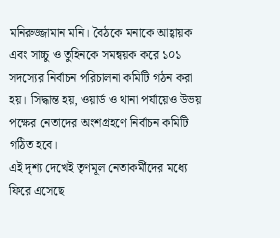মনিরুজ্জামান মনি। বৈঠকে মনাকে আহ্বায়ক এবং সাচ্চু ও তুহিনকে সমন্বয়ক করে ১০১ সদস্যের নির্বাচন পরিচালনা কমিটি গঠন করা হয়। সিদ্ধান্ত হয়, ওয়ার্ড ও থানা পর্যায়েও উভয় পক্ষের নেতাদের অংশগ্রহণে নির্বাচন কমিটি গঠিত হবে।
এই দৃশ্য দেখেই তৃণমূল নেতাকর্মীদের মধ্যে ফিরে এসেছে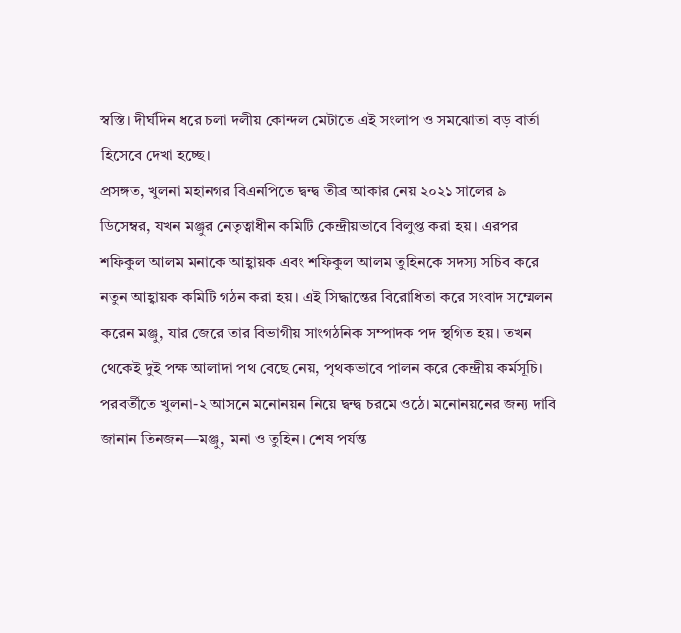স্বস্তি। দীর্ঘদিন ধরে চলা দলীয় কোন্দল মেটাতে এই সংলাপ ও সমঝোতা বড় বার্তা হিসেবে দেখা হচ্ছে।
প্রসঙ্গত, খুলনা মহানগর বিএনপিতে দ্বন্দ্ব তীব্র আকার নেয় ২০২১ সালের ৯ ডিসেম্বর, যখন মঞ্জুর নেতৃত্বাধীন কমিটি কেন্দ্রীয়ভাবে বিলুপ্ত করা হয়। এরপর শফিকুল আলম মনাকে আহ্বায়ক এবং শফিকুল আলম তুহিনকে সদস্য সচিব করে নতুন আহ্বায়ক কমিটি গঠন করা হয়। এই সিদ্ধান্তের বিরোধিতা করে সংবাদ সম্মেলন করেন মঞ্জু, যার জেরে তার বিভাগীয় সাংগঠনিক সম্পাদক পদ স্থগিত হয়। তখন থেকেই দুই পক্ষ আলাদা পথ বেছে নেয়, পৃথকভাবে পালন করে কেন্দ্রীয় কর্মসূচি।
পরবর্তীতে খুলনা-২ আসনে মনোনয়ন নিয়ে দ্বন্দ্ব চরমে ওঠে। মনোনয়নের জন্য দাবি জানান তিনজন—মঞ্জু, মনা ও তুহিন। শেষ পর্যন্ত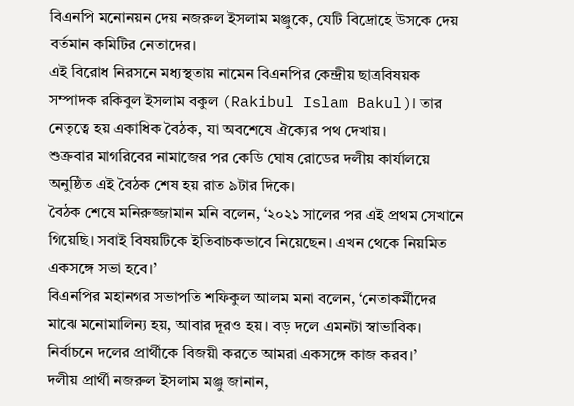বিএনপি মনোনয়ন দেয় নজরুল ইসলাম মঞ্জুকে, যেটি বিদ্রোহে উসকে দেয় বর্তমান কমিটির নেতাদের।
এই বিরোধ নিরসনে মধ্যস্থতায় নামেন বিএনপির কেন্দ্রীয় ছাত্রবিষয়ক সম্পাদক রকিবুল ইসলাম বকুল (Rakibul Islam Bakul)। তার নেতৃত্বে হয় একাধিক বৈঠক, যা অবশেষে ঐক্যের পথ দেখায়।
শুক্রবার মাগরিবের নামাজের পর কেডি ঘোষ রোডের দলীয় কার্যালয়ে অনুষ্ঠিত এই বৈঠক শেষ হয় রাত ৯টার দিকে।
বৈঠক শেষে মনিরুজ্জামান মনি বলেন, ‘২০২১ সালের পর এই প্রথম সেখানে গিয়েছি। সবাই বিষয়টিকে ইতিবাচকভাবে নিয়েছেন। এখন থেকে নিয়মিত একসঙ্গে সভা হবে।’
বিএনপির মহানগর সভাপতি শফিকুল আলম মনা বলেন, ‘নেতাকর্মীদের মাঝে মনোমালিন্য হয়, আবার দূরও হয়। বড় দলে এমনটা স্বাভাবিক। নির্বাচনে দলের প্রার্থীকে বিজয়ী করতে আমরা একসঙ্গে কাজ করব।’
দলীয় প্রার্থী নজরুল ইসলাম মঞ্জু জানান,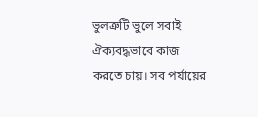ভুলত্রুটি ভুলে সবাই ঐক্যবদ্ধভাবে কাজ করতে চায়। সব পর্যায়ের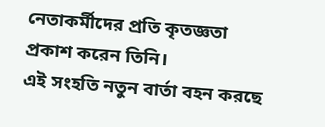নেতাকর্মীদের প্রতি কৃতজ্ঞতা প্রকাশ করেন তিনি।
এই সংহতি নতুন বার্তা বহন করছে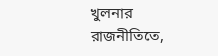খুলনার রাজনীতিতে,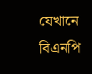যেখানে বিএনপি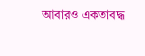আবারও একতাবদ্ধ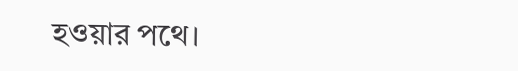হওয়ার পথে।